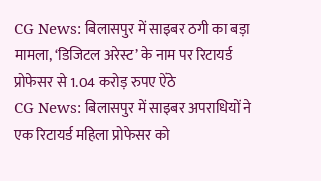CG News: बिलासपुर में साइबर ठगी का बड़ा मामला, ‘डिजिटल अरेस्ट’ के नाम पर रिटायर्ड प्रोफेसर से 1.04 करोड़ रुपए ऐंठे
CG News: बिलासपुर में साइबर अपराधियों ने एक रिटायर्ड महिला प्रोफेसर को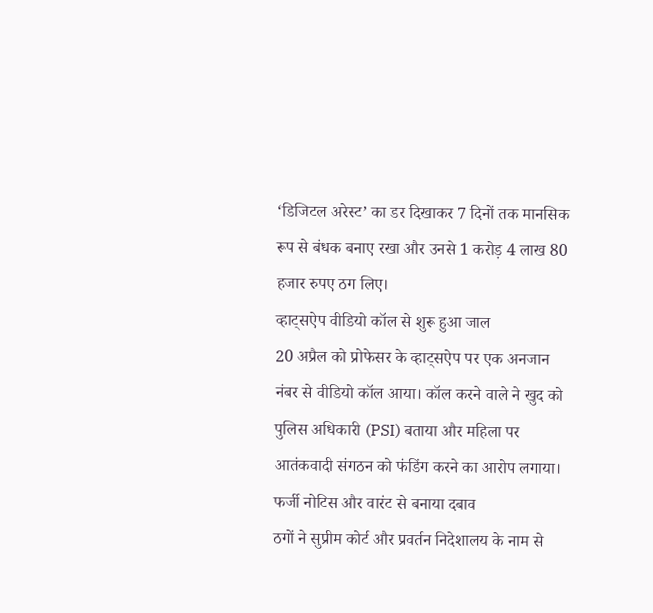‘डिजिटल अरेस्ट’ का डर दिखाकर 7 दिनों तक मानसिक रूप से बंधक बनाए रखा और उनसे 1 करोड़ 4 लाख 80 हजार रुपए ठग लिए।
व्हाट्सऐप वीडियो कॉल से शुरू हुआ जाल
20 अप्रैल को प्रोफेसर के व्हाट्सऐप पर एक अनजान नंबर से वीडियो कॉल आया। कॉल करने वाले ने खुद को पुलिस अधिकारी (PSI) बताया और महिला पर आतंकवादी संगठन को फंडिंग करने का आरोप लगाया।
फर्जी नोटिस और वारंट से बनाया दबाव
ठगों ने सुप्रीम कोर्ट और प्रवर्तन निदेशालय के नाम से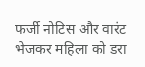फर्जी नोटिस और वारंट भेजकर महिला को डरा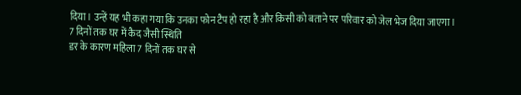दिया। उन्हें यह भी कहा गया कि उनका फोन टैप हो रहा है और किसी को बताने पर परिवार को जेल भेज दिया जाएगा।
7 दिनों तक घर में कैद जैसी स्थिति
डर के कारण महिला 7 दिनों तक घर से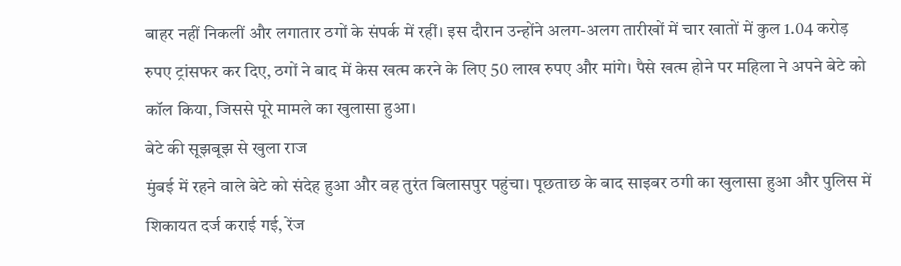बाहर नहीं निकलीं और लगातार ठगों के संपर्क में रहीं। इस दौरान उन्होंने अलग-अलग तारीखों में चार खातों में कुल 1.04 करोड़ रुपए ट्रांसफर कर दिए, ठगों ने बाद में केस खत्म करने के लिए 50 लाख रुपए और मांगे। पैसे खत्म होने पर महिला ने अपने बेटे को कॉल किया, जिससे पूरे मामले का खुलासा हुआ।
बेटे की सूझबूझ से खुला राज
मुंबई में रहने वाले बेटे को संदेह हुआ और वह तुरंत बिलासपुर पहुंचा। पूछताछ के बाद साइबर ठगी का खुलासा हुआ और पुलिस में शिकायत दर्ज कराई गई, रेंज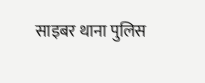साइबर थाना पुलिस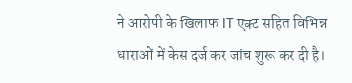ने आरोपी के खिलाफ IT एक्ट सहित विभिन्न धाराओं में केस दर्ज कर जांच शुरू कर दी है।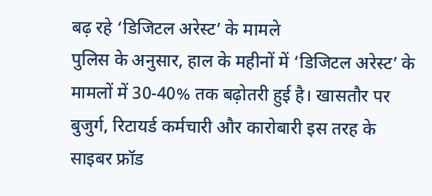बढ़ रहे ‘डिजिटल अरेस्ट’ के मामले
पुलिस के अनुसार, हाल के महीनों में ‘डिजिटल अरेस्ट’ के मामलों में 30-40% तक बढ़ोतरी हुई है। खासतौर पर बुजुर्ग, रिटायर्ड कर्मचारी और कारोबारी इस तरह के साइबर फ्रॉड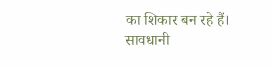का शिकार बन रहे हैं।
सावधानी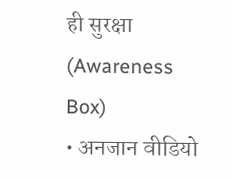ही सुरक्षा (Awareness Box)
• अनजान वीडियो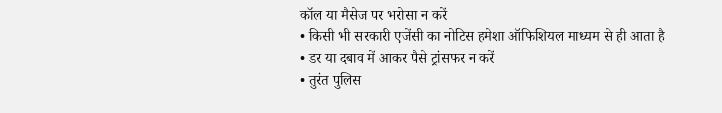कॉल या मैसेज पर भरोसा न करें
• किसी भी सरकारी एजेंसी का नोटिस हमेशा ऑफिशियल माध्यम से ही आता है
• डर या दबाव में आकर पैसे ट्रांसफर न करें
• तुरंत पुलिस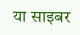या साइबर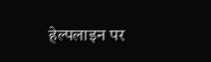हेल्पलाइन पर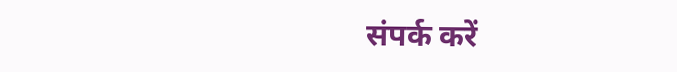संपर्क करें